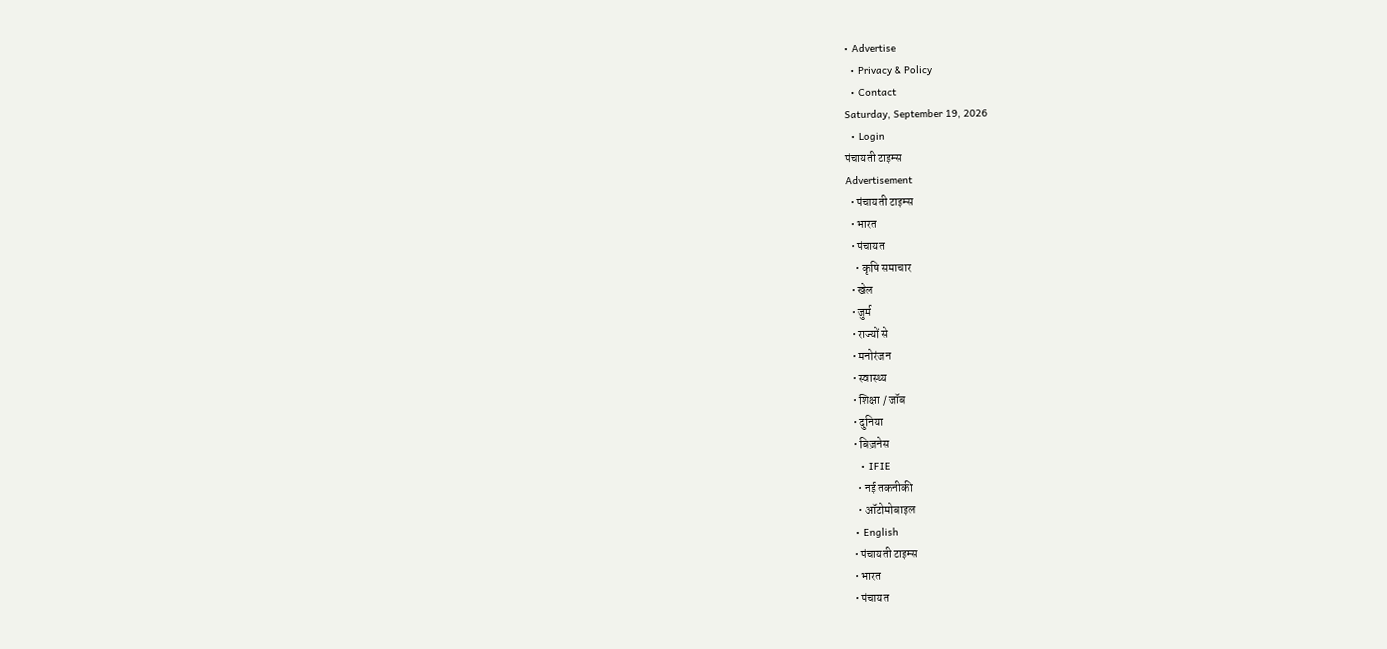• Advertise
  • Privacy & Policy
  • Contact
Saturday, September 19, 2026
  • Login
पंचायती टाइम्स
Advertisement
  • पंचायती टाइम्स
  • भारत
  • पंचायत
    • कृषि समाचार
  • खेल
  • जुर्म
  • राज्यों से
  • मनोरंजन
  • स्वास्थ्य
  • शिक्षा / जॉब
  • दुनिया
  • बिज़नेस
    • IFIE
    • नई तकनीकी
    • ऑटोमोबाइल
  • English
  • पंचायती टाइम्स
  • भारत
  • पंचायत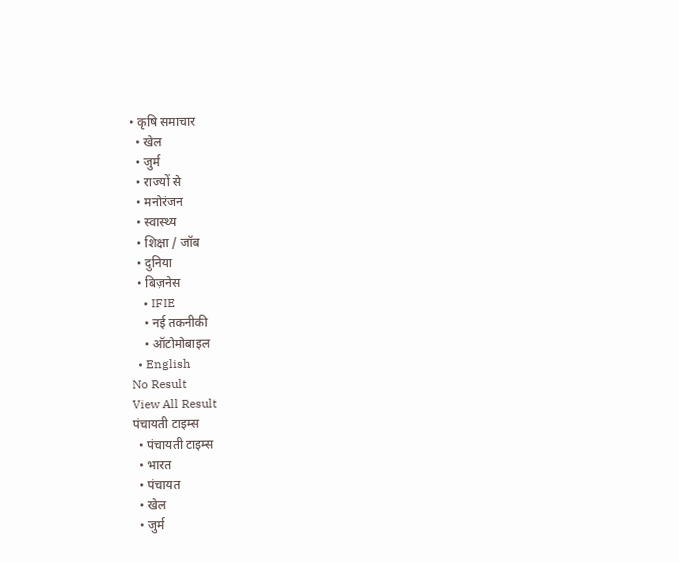• कृषि समाचार
  • खेल
  • जुर्म
  • राज्यों से
  • मनोरंजन
  • स्वास्थ्य
  • शिक्षा / जॉब
  • दुनिया
  • बिज़नेस
    • IFIE
    • नई तकनीकी
    • ऑटोमोबाइल
  • English
No Result
View All Result
पंचायती टाइम्स
  • पंचायती टाइम्स
  • भारत
  • पंचायत
  • खेल
  • जुर्म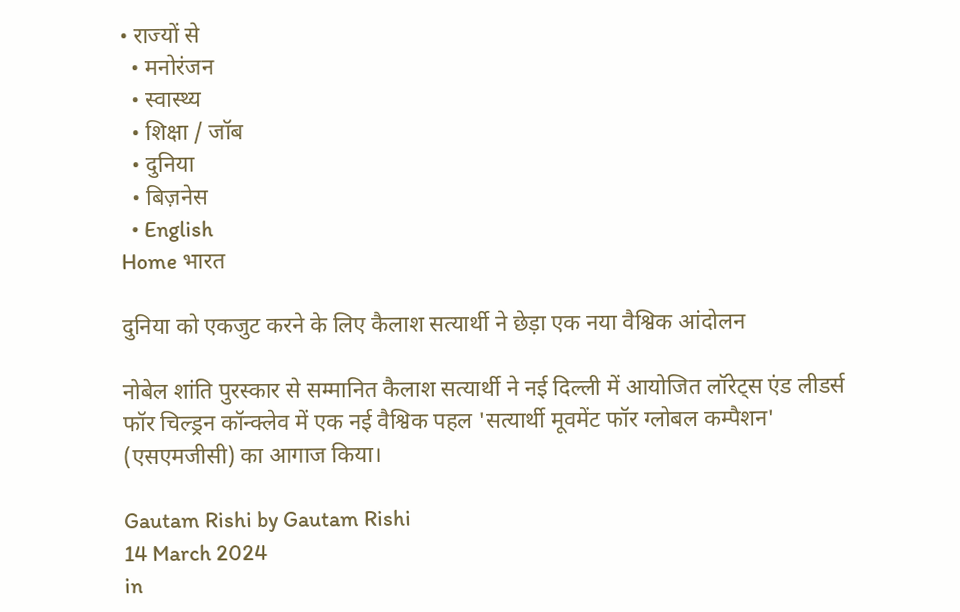• राज्यों से
  • मनोरंजन
  • स्वास्थ्य
  • शिक्षा / जॉब
  • दुनिया
  • बिज़नेस
  • English
Home भारत

दुनिया को एकजुट करने के लिए कैलाश सत्यार्थी ने छेड़ा एक नया वैश्विक आंदोलन

नोबेल शांति पुरस्कार से सम्मानित कैलाश सत्यार्थी ने नई दिल्ली में आयोजित लॉरेट्स एंड लीडर्स फॉर चिल्ड्रन कॉन्क्लेव में एक नई वैश्विक पहल 'सत्यार्थी मूवमेंट फॉर ग्लोबल कम्पैशन' (एसएमजीसी) का आगाज किया।

Gautam Rishi by Gautam Rishi
14 March 2024
in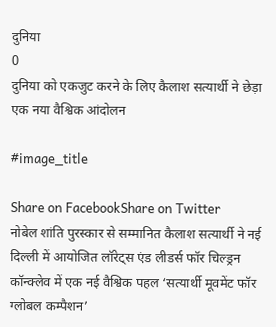दुनिया
0
दुनिया को एकजुट करने के लिए कैलाश सत्यार्थी ने छेड़ा एक नया वैश्विक आंदोलन

#image_title

Share on FacebookShare on Twitter
नोबेल शांति पुरस्कार से सम्मानित कैलाश सत्यार्थी ने नई दिल्ली में आयोजित लॉरेट्स एंड लीडर्स फॉर चिल्ड्रन कॉन्क्लेव में एक नई वैश्विक पहल ‘सत्यार्थी मूवमेंट फॉर ग्लोबल कम्पैशन’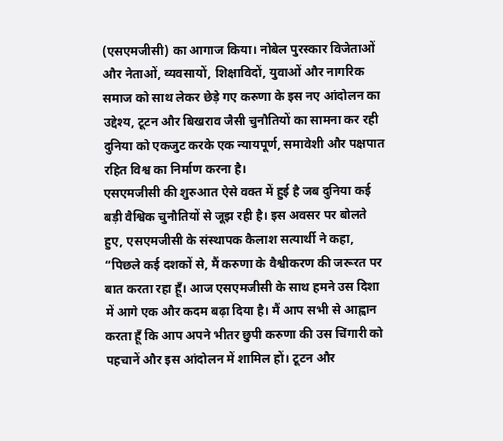(एसएमजीसी) का आगाज किया। नोबेल पुरस्कार विजेताओं और नेताओं, व्यवसायों, शिक्षाविदों, युवाओं और नागरिक समाज को साथ लेकर छेड़े गए करुणा के इस नए आंदोलन का उद्देश्य, टूटन और बिखराव जैसी चुनौतियों का सामना कर रही दुनिया को एकजुट करके एक न्यायपूर्ण, समावेशी और पक्षपात रहित विश्व का निर्माण करना है।
एसएमजीसी की शुरुआत ऐसे वक्त में हुई है जब दुनिया कई बड़ी वैश्विक चुनौतियों से जूझ रही है। इस अवसर पर बोलते हुए, एसएमजीसी के संस्थापक कैलाश सत्यार्थी ने कहा, “पिछले कई दशकों से, मैं करुणा के वैश्वीकरण की जरूरत पर बात करता रहा हूँ। आज एसएमजीसी के साथ हमने उस दिशा में आगे एक और कदम बढ़ा दिया है। मैं आप सभी से आह्वान करता हूँ कि आप अपने भीतर छुपी करुणा की उस चिंगारी को पहचानें और इस आंदोलन में शामिल हों। टूटन और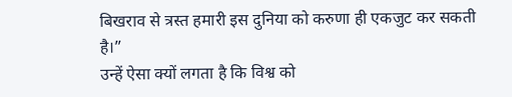बिखराव से त्रस्त हमारी इस दुनिया को करुणा ही एकजुट कर सकती है।”
उन्हें ऐसा क्यों लगता है कि विश्व को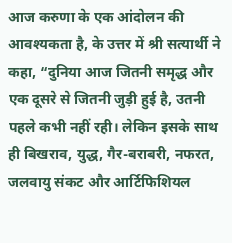आज करुणा के एक आंदोलन की आवश्यकता है, के उत्तर में श्री सत्यार्थी ने कहा, “दुनिया आज जितनी समृद्ध और एक दूसरे से जितनी जुड़ी हुई है, उतनी पहले कभी नहीं रही। लेकिन इसके साथ ही बिखराव, युद्ध, गैर-बराबरी, नफरत, जलवायु संकट और आर्टिफिशियल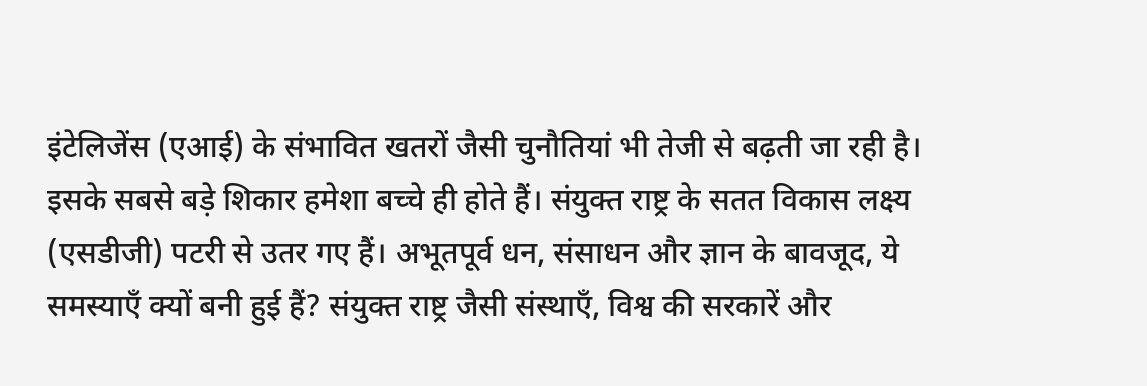इंटेलिजेंस (एआई) के संभावित खतरों जैसी चुनौतियां भी तेजी से बढ़ती जा रही है। इसके सबसे बड़े शिकार हमेशा बच्चे ही होते हैं। संयुक्त राष्ट्र के सतत विकास लक्ष्य (एसडीजी) पटरी से उतर गए हैं। अभूतपूर्व धन, संसाधन और ज्ञान के बावजूद, ये समस्याएँ क्यों बनी हुई हैं? संयुक्त राष्ट्र जैसी संस्थाएँ, विश्व की सरकारें और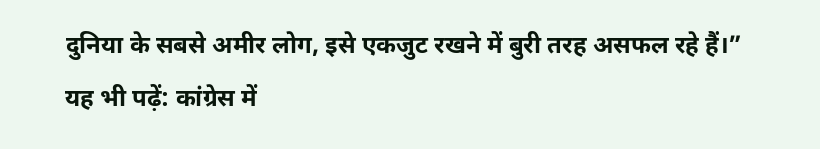दुनिया के सबसे अमीर लोग, इसे एकजुट रखने में बुरी तरह असफल रहे हैं।”
यह भी पढ़ें: कांग्रेस में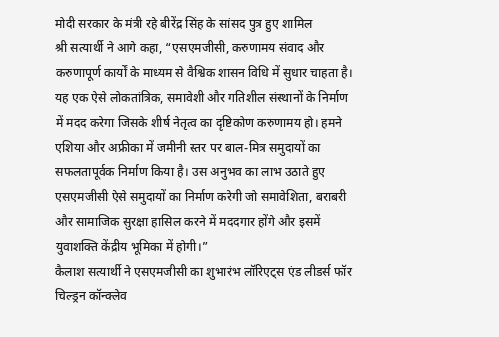मोदी सरकार के मंत्री रहे बीरेंद्र सिंह के सांसद पुत्र हुए शामिल
श्री सत्यार्थी ने आगे कहा, “एसएमजीसी, करुणामय संवाद और करुणापूर्ण कार्यों के माध्यम से वैश्विक शासन विधि में सुधार चाहता है। यह एक ऐसे लोकतांत्रिक, समावेशी और गतिशील संस्थानों के निर्माण में मदद करेगा जिसके शीर्ष नेतृत्व का दृष्टिकोण करुणामय हो। हमने एशिया और अफ्रीका में जमीनी स्तर पर बाल-मित्र समुदायों का सफलतापूर्वक निर्माण किया है। उस अनुभव का लाभ उठाते हुए एसएमजीसी ऐसे समुदायों का निर्माण करेगी जो समावेशिता, बराबरी और सामाजिक सुरक्षा हासिल करने में मददगार होंगे और इसमें युवाशक्ति केंद्रीय भूमिका में होगी।”
कैलाश सत्यार्थी ने एसएमजीसी का शुभारंभ लॉरिएट्स एंड लीडर्स फॉर चिल्ड्रन कॉन्क्लेव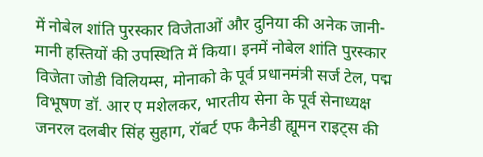में नोबेल शांति पुरस्कार विजेताओं और दुनिया की अनेक जानी-मानी हस्तियों की उपस्थिति में किया। इनमें नोबेल शांति पुरस्कार विजेता जोडी विलियम्स, मोनाको के पूर्व प्रधानमंत्री सर्ज टेल, पद्म विभूषण डॉ. आर ए मशेलकर, भारतीय सेना के पूर्व सेनाध्यक्ष जनरल दलबीर सिंह सुहाग, रॉबर्ट एफ कैनेडी ह्यूमन राइट्स की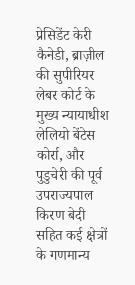प्रेसिडेंट केरी कैनेडी, ब्राज़ील की सुपीरियर लेबर कोर्ट के मुख्य न्यायाधीश लेलियो बेंटेस कोर्रा, और पुडुचेरी की पूर्व उपराज्यपाल किरण बेदी सहित कई क्षेत्रों के गणमान्य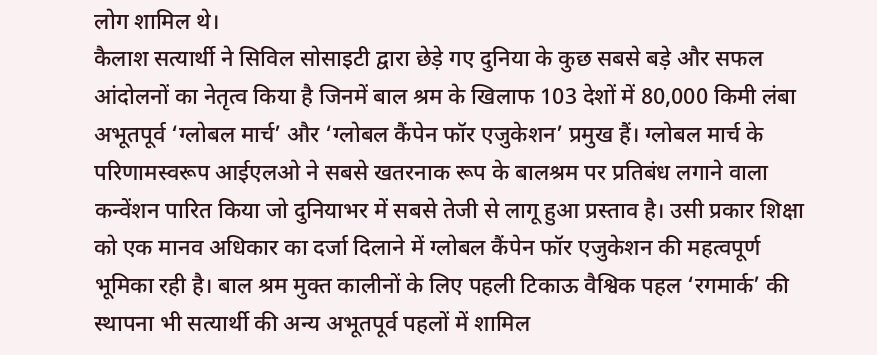लोग शामिल थे।
कैलाश सत्यार्थी ने सिविल सोसाइटी द्वारा छेड़े गए दुनिया के कुछ सबसे बड़े और सफल आंदोलनों का नेतृत्व किया है जिनमें बाल श्रम के खिलाफ 103 देशों में 80,000 किमी लंबा अभूतपूर्व ‘ग्लोबल मार्च’ और ‘ग्लोबल कैंपेन फॉर एजुकेशन’ प्रमुख हैं। ग्लोबल मार्च के परिणामस्वरूप आईएलओ ने सबसे खतरनाक रूप के बालश्रम पर प्रतिबंध लगाने वाला कन्वेंशन पारित किया जो दुनियाभर में सबसे तेजी से लागू हुआ प्रस्ताव है। उसी प्रकार शिक्षा को एक मानव अधिकार का दर्जा दिलाने में ग्लोबल कैंपेन फॉर एजुकेशन की महत्वपूर्ण भूमिका रही है। बाल श्रम मुक्त कालीनों के लिए पहली टिकाऊ वैश्विक पहल ‘रगमार्क’ की स्थापना भी सत्यार्थी की अन्य अभूतपूर्व पहलों में शामिल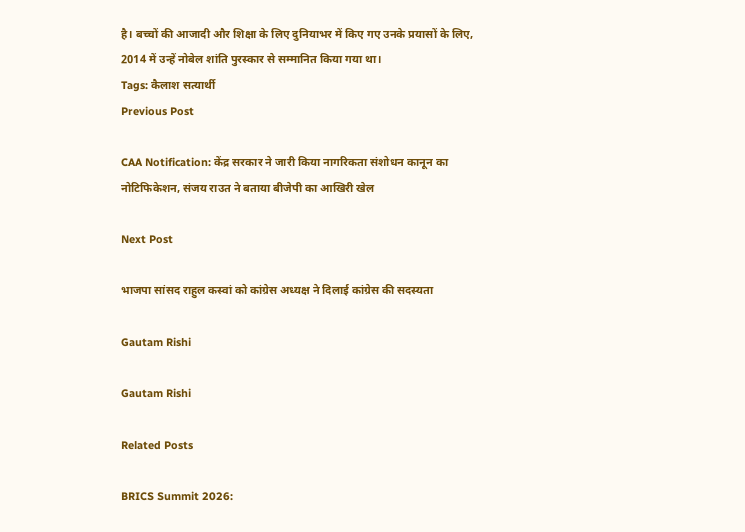है। बच्चों की आजादी और शिक्षा के लिए दुनियाभर में किए गए उनके प्रयासों के लिए, 2014 में उन्हें नोबेल शांति पुरस्कार से सम्मानित किया गया था।
Tags: कैलाश सत्यार्थी
Previous Post

CAA Notification: केंद्र सरकार ने जारी किया नागरिकता संशोधन कानून का नोटिफिकेशन, संजय राउत ने बताया बीजेपी का आखिरी खेल

Next Post

भाजपा सांसद राहुल कस्वां को कांग्रेस अध्यक्ष ने दिलाई कांग्रेस की सदस्यता

Gautam Rishi

Gautam Rishi

Related Posts

BRICS Summit 2026: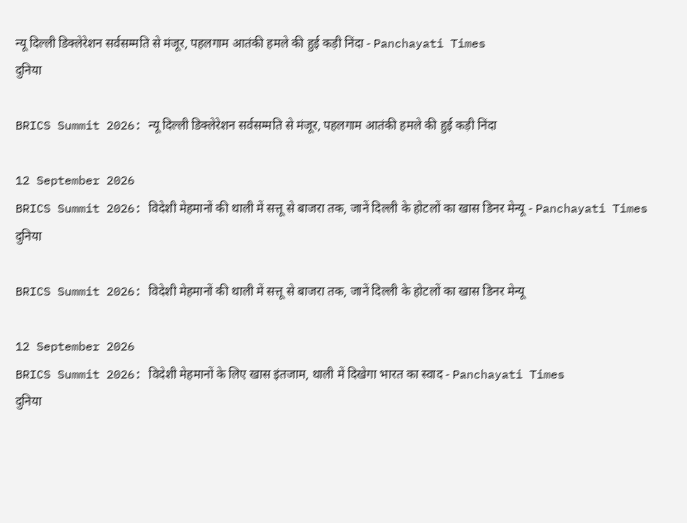न्यू दिल्ली डिक्लेरेशन सर्वसम्मति से मंजूर, पहलगाम आतंकी हमले की हुई कड़ी निंदा - Panchayati Times
दुनिया

BRICS Summit 2026: न्यू दिल्ली डिक्लेरेशन सर्वसम्मति से मंजूर, पहलगाम आतंकी हमले की हुई कड़ी निंदा

12 September 2026
BRICS Summit 2026: विदेशी मेहमानों की थाली में सत्तू से बाजरा तक, जानें दिल्ली के होटलों का खास डिनर मेन्यू - Panchayati Times
दुनिया

BRICS Summit 2026: विदेशी मेहमानों की थाली में सत्तू से बाजरा तक, जानें दिल्ली के होटलों का खास डिनर मेन्यू

12 September 2026
BRICS Summit 2026: विदेशी मेहमानों के लिए खास इंतजाम, थाली में दिखेगा भारत का स्वाद - Panchayati Times
दुनिया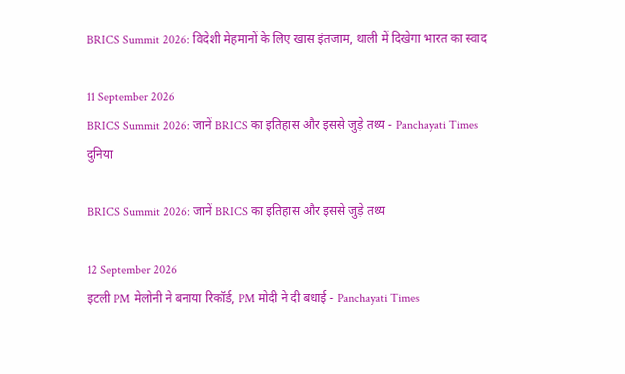BRICS Summit 2026: विदेशी मेहमानों के लिए खास इंतजाम, थाली में दिखेगा भारत का स्वाद

11 September 2026
BRICS Summit 2026: जानें BRICS का इतिहास और इससे जुड़े तथ्य - Panchayati Times
दुनिया

BRICS Summit 2026: जानें BRICS का इतिहास और इससे जुड़े तथ्य

12 September 2026
इटली PM मेलोनी ने बनाया रिकॉर्ड, PM मोदी ने दी बधाई - Panchayati Times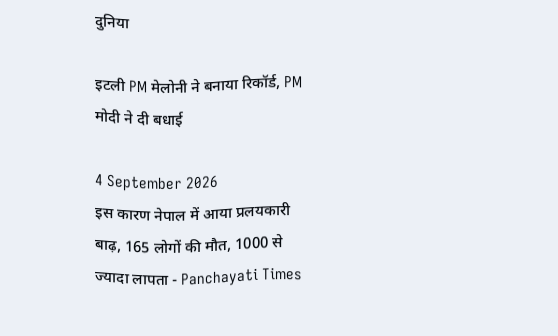दुनिया

इटली PM मेलोनी ने बनाया रिकॉर्ड, PM मोदी ने दी बधाई

4 September 2026
इस कारण नेपाल में आया प्रलयकारी बाढ़, 165 लोगों की मौत, 1000 से ज्यादा लापता - Panchayati Times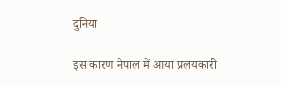दुनिया

इस कारण नेपाल में आया प्रलयकारी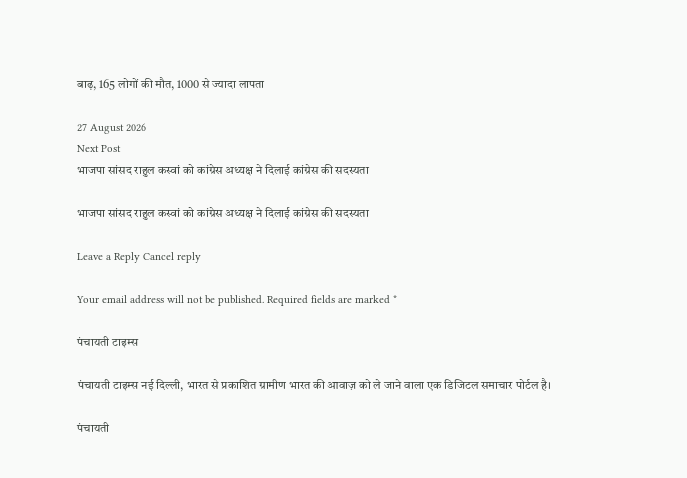बाढ़, 165 लोगों की मौत, 1000 से ज्यादा लापता

27 August 2026
Next Post
भाजपा सांसद राहुल कस्वां को कांग्रेस अध्यक्ष ने दिलाई कांग्रेस की सदस्यता

भाजपा सांसद राहुल कस्वां को कांग्रेस अध्यक्ष ने दिलाई कांग्रेस की सदस्यता

Leave a Reply Cancel reply

Your email address will not be published. Required fields are marked *

पंचायती टाइम्स

पंचायती टाइम्स नई दिल्ली, भारत से प्रकाशित ग्रामीण भारत की आवाज़ को ले जाने वाला एक डिजिटल समाचार पोर्टल है।

पंचायती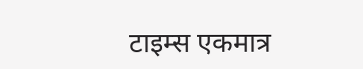टाइम्स एकमात्र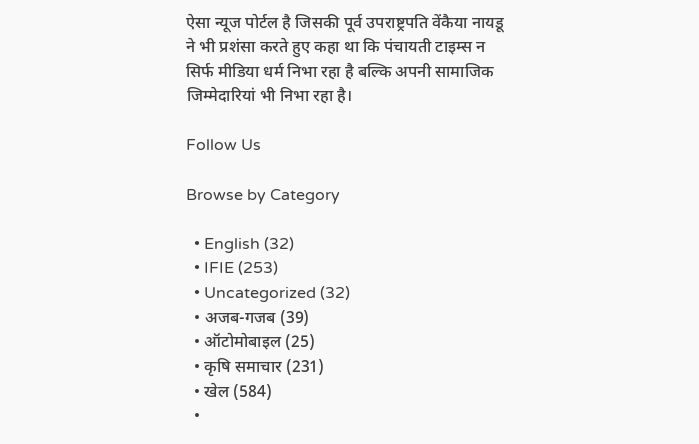ऐसा न्यूज पोर्टल है जिसकी पूर्व उपराष्ट्रपति वेंकैया नायडू ने भी प्रशंसा करते हुए कहा था कि पंचायती टाइम्स न सिर्फ मीडिया धर्म निभा रहा है बल्कि अपनी सामाजिक जिम्मेदारियां भी निभा रहा है।

Follow Us

Browse by Category

  • English (32)
  • IFIE (253)
  • Uncategorized (32)
  • अजब-गजब (39)
  • ऑटोमोबाइल (25)
  • कृषि समाचार (231)
  • खेल (584)
  •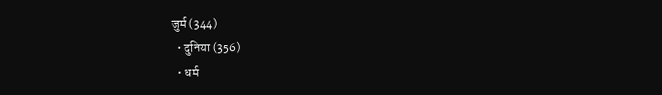जुर्म (344)
  • दुनिया (356)
  • धर्म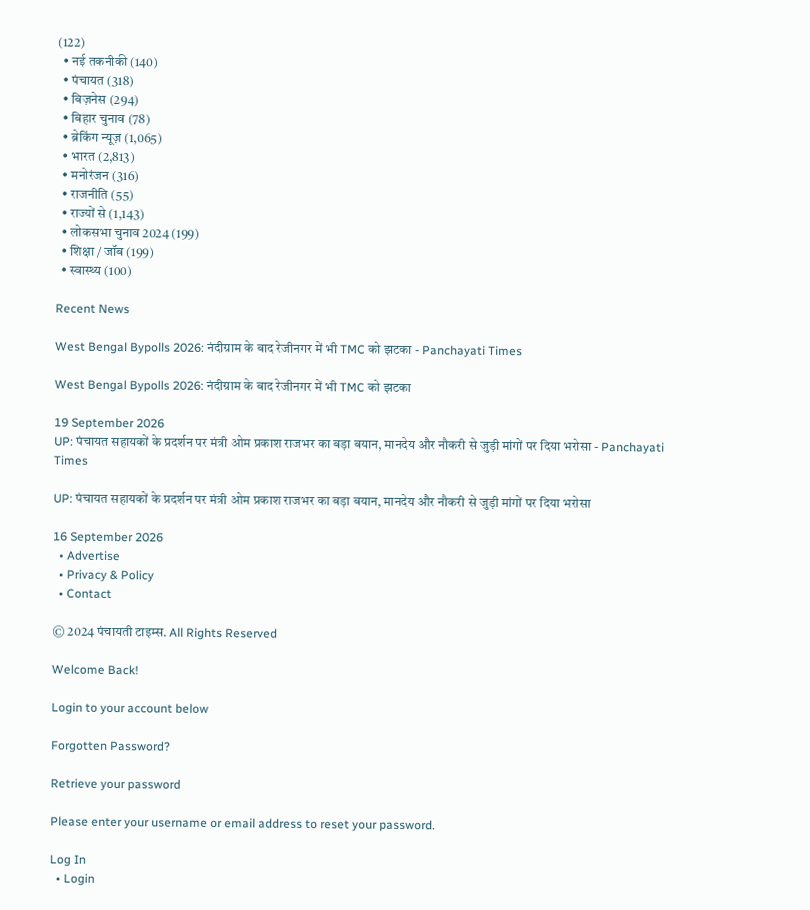(122)
  • नई तकनीकी (140)
  • पंचायत (318)
  • बिज़नेस (294)
  • बिहार चुनाव (78)
  • ब्रेकिंग न्यूज़ (1,065)
  • भारत (2,813)
  • मनोरंजन (316)
  • राजनीति (55)
  • राज्यों से (1,143)
  • लोकसभा चुनाव 2024 (199)
  • शिक्षा / जॉब (199)
  • स्वास्थ्य (100)

Recent News

West Bengal Bypolls 2026: नंदीग्राम के बाद रेजीनगर में भी TMC को झटका - Panchayati Times

West Bengal Bypolls 2026: नंदीग्राम के बाद रेजीनगर में भी TMC को झटका

19 September 2026
UP: पंचायत सहायकों के प्रदर्शन पर मंत्री ओम प्रकाश राजभर का बड़ा बयान, मानदेय और नौकरी से जुड़ी मांगों पर दिया भरोसा - Panchayati Times

UP: पंचायत सहायकों के प्रदर्शन पर मंत्री ओम प्रकाश राजभर का बड़ा बयान, मानदेय और नौकरी से जुड़ी मांगों पर दिया भरोसा

16 September 2026
  • Advertise
  • Privacy & Policy
  • Contact

© 2024 पंचायती टाइम्स. All Rights Reserved

Welcome Back!

Login to your account below

Forgotten Password?

Retrieve your password

Please enter your username or email address to reset your password.

Log In
  • Login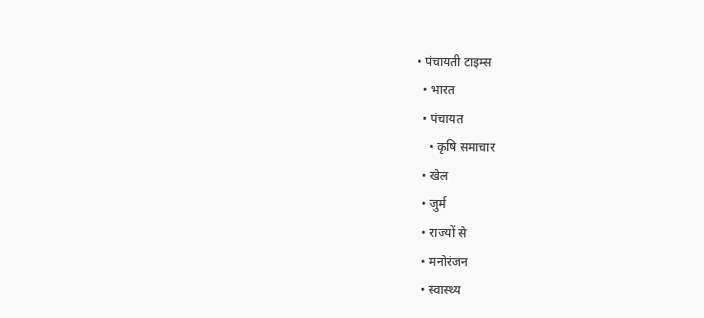• पंचायती टाइम्स
  • भारत
  • पंचायत
    • कृषि समाचार
  • खेल
  • जुर्म
  • राज्यों से
  • मनोरंजन
  • स्वास्थ्य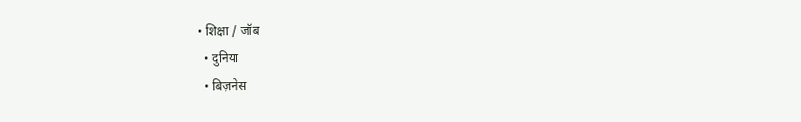• शिक्षा / जॉब
  • दुनिया
  • बिज़नेस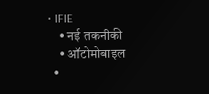• IFIE
    • नई तकनीकी
    • ऑटोमोबाइल
  •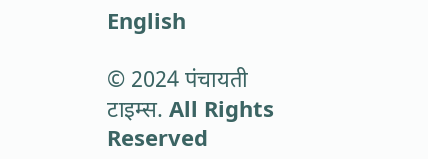English

© 2024 पंचायती टाइम्स. All Rights Reserved